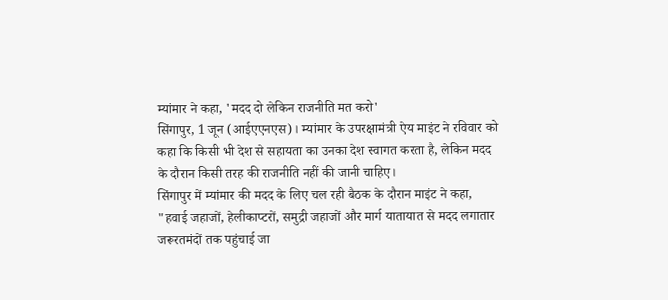म्यांमार ने कहा, 'मदद दो लेकिन राजनीति मत करो'
सिंगापुर, 1 जून (आईएएनएस)। म्यांमार के उपरक्षामंत्री ऐय माइंट ने रविवार को कहा कि किसी भी देश से सहायता का उनका देश स्वागत करता है, लेकिन मदद के दौरान किसी तरह की राजनीति नहीं की जानी चाहिए।
सिंगापुर में म्यांमार की मदद के लिए चल रही बैठक के दौरान माइंट ने कहा, "हवाई जहाजों, हेलीकाप्टरों, समुद्री जहाजों और मार्ग यातायात से मदद लगातार जरूरतमंदों तक पहुंचाई जा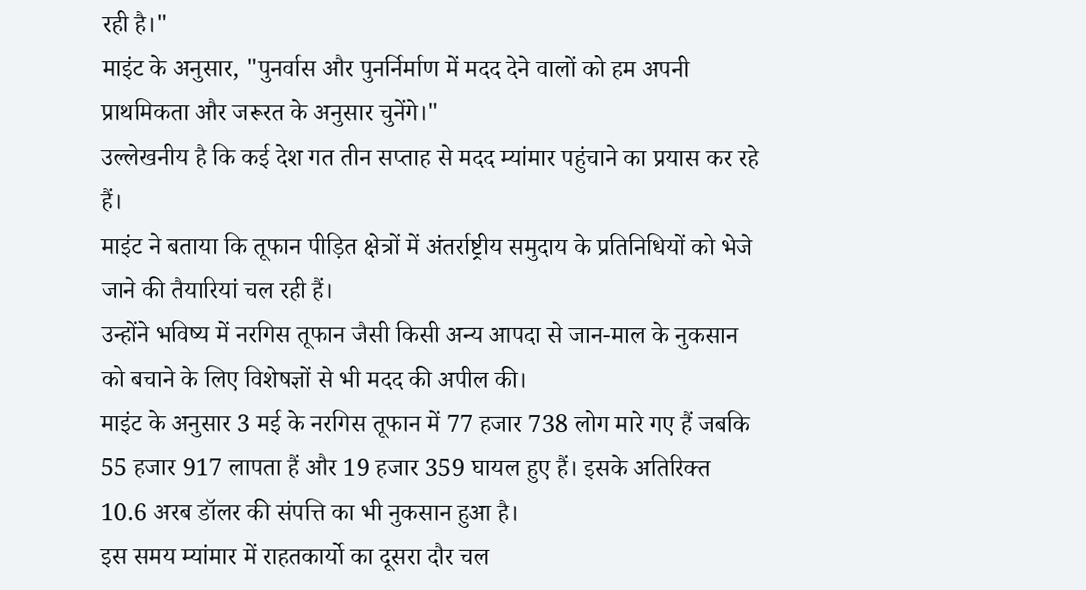रही है।"
माइंट के अनुसार, "पुनर्वास और पुनर्निर्माण में मदद देने वालों को हम अपनी प्राथमिकता और जरूरत के अनुसार चुनेंगे।"
उल्लेखनीय है कि कई देश गत तीन सप्ताह से मदद म्यांमार पहुंचाने का प्रयास कर रहे हैं।
माइंट ने बताया कि तूफान पीड़ित क्षेत्रों में अंतर्राष्ट्रीय समुदाय के प्रतिनिधियों को भेजे जाने की तैयारियां चल रही हैं।
उन्होंने भविष्य में नरगिस तूफान जैसी किसी अन्य आपदा से जान-माल के नुकसान को बचाने के लिए विशेषज्ञों से भी मदद की अपील की।
माइंट के अनुसार 3 मई के नरगिस तूफान में 77 हजार 738 लोग मारे गए हैं जबकि 55 हजार 917 लापता हैं और 19 हजार 359 घायल हुए हैं। इसके अतिरिक्त 10.6 अरब डॉलर की संपत्ति का भी नुकसान हुआ है।
इस समय म्यांमार में राहतकार्यो का दूसरा दौर चल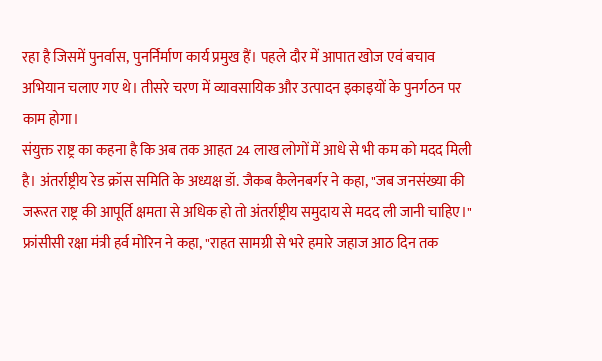रहा है जिसमें पुनर्वास, पुनर्निर्माण कार्य प्रमुख हैं। पहले दौर में आपात खोज एवं बचाव अभियान चलाए गए थे। तीसरे चरण में व्यावसायिक और उत्पादन इकाइयों के पुनर्गठन पर काम होगा।
संयुक्त राष्ट्र का कहना है कि अब तक आहत 24 लाख लोगों में आधे से भी कम को मदद मिली है। अंतर्राष्ट्रीय रेड क्रॉस समिति के अध्यक्ष डॉ. जैकब कैलेनबर्गर ने कहा, "जब जनसंख्या की जरूरत राष्ट्र की आपूर्ति क्षमता से अधिक हो तो अंतर्राष्ट्रीय समुदाय से मदद ली जानी चाहिए।"
फ्रांसीसी रक्षा मंत्री हर्व मोरिन ने कहा, "राहत सामग्री से भरे हमारे जहाज आठ दिन तक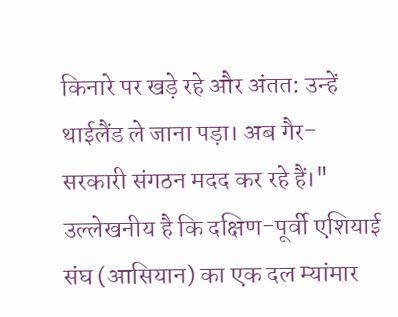किनारे पर खड़े रहे और अंतत: उन्हें थाईलैंड ले जाना पड़ा। अब गैर-सरकारी संगठन मदद कर रहे हैं।"
उल्लेखनीय है कि दक्षिण-पूर्वी एशियाई संघ (आसियान) का एक दल म्यांमार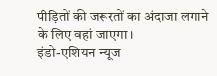पीड़ितों की जरूरतों का अंदाजा लगाने के लिए वहां जाएगा।
इंडो-एशियन न्यूज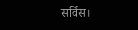सर्विस।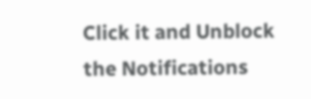Click it and Unblock the Notifications